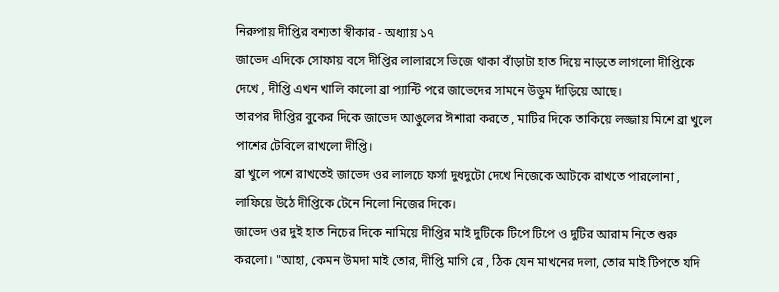নিরুপায় দীপ্তির বশ্যতা স্বীকার - অধ্যায় ১৭
জাভেদ এদিকে সোফায় বসে দীপ্তির লালারসে ভিজে থাকা বাঁড়াটা হাত দিয়ে নাড়তে লাগলো দীপ্তিকে দেখে , দীপ্তি এখন খালি কালো ব্রা প্যান্টি পরে জাভেদের সামনে উডুম দাঁড়িয়ে আছে।
তারপর দীপ্তির বুকের দিকে জাভেদ আঙুলের ঈশারা করতে , মাটির দিকে তাকিয়ে লজ্জায় মিশে ব্রা খুলে পাশের টেবিলে রাখলো দীপ্তি।
ব্রা খুলে পশে রাখতেই জাভেদ ওর লালচে ফর্সা দুধদুটো দেখে নিজেকে আটকে রাখতে পারলোনা , লাফিয়ে উঠে দীপ্তিকে টেনে নিলো নিজের দিকে।
জাভেদ ওর দুই হাত নিচের দিকে নামিয়ে দীপ্তির মাই দুটিকে টিপে টিপে ও দুটির আরাম নিতে শুরু করলো। "আহা, কেমন উমদা মাই তোর, দীপ্তি মাগি রে , ঠিক যেন মাখনের দলা, তোর মাই টিপতে যদি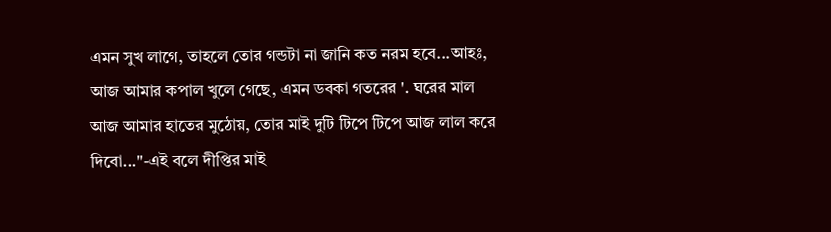এমন সুখ লাগে, তাহলে তোর গন্ডটা না জানি কত নরম হবে...আহঃ, আজ আমার কপাল খুলে গেছে, এমন ডবকা গতরের '. ঘরের মাল আজ আমার হাতের মুঠোয়, তোর মাই দুটি টিপে টিপে আজ লাল করে দিবো..."-এই বলে দীপ্তির মাই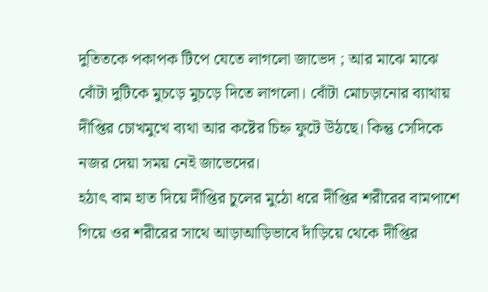দুতিতকে পকাপক টিপে যেতে লাগলো জাভেদ ; আর মাঝে মাঝে বোঁটা দুটিকে মুচড়ে মুচড়ে দিতে লাগলো। বোঁটা মোচড়ানোর ব্যাথায় দীপ্তির চোখমুখে ব্যথা আর কষ্টের চিহ্ন ফুটে উঠছে। কিন্তু সেদিকে নজর দেয়া সময় নেই জাভেদের।
হঠাৎ বাম হাত দিয়ে দীপ্তির চুলের মুঠো ধরে দীপ্তির শরীরের বামপাশে গিয়ে ওর শরীরের সাথে আড়াআড়িভাবে দাঁড়িয়ে থেকে দীপ্তির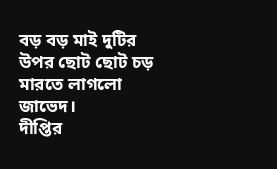বড় বড় মাই দুটির উপর ছোট ছোট চড় মারতে লাগলো জাভেদ।
দীপ্তির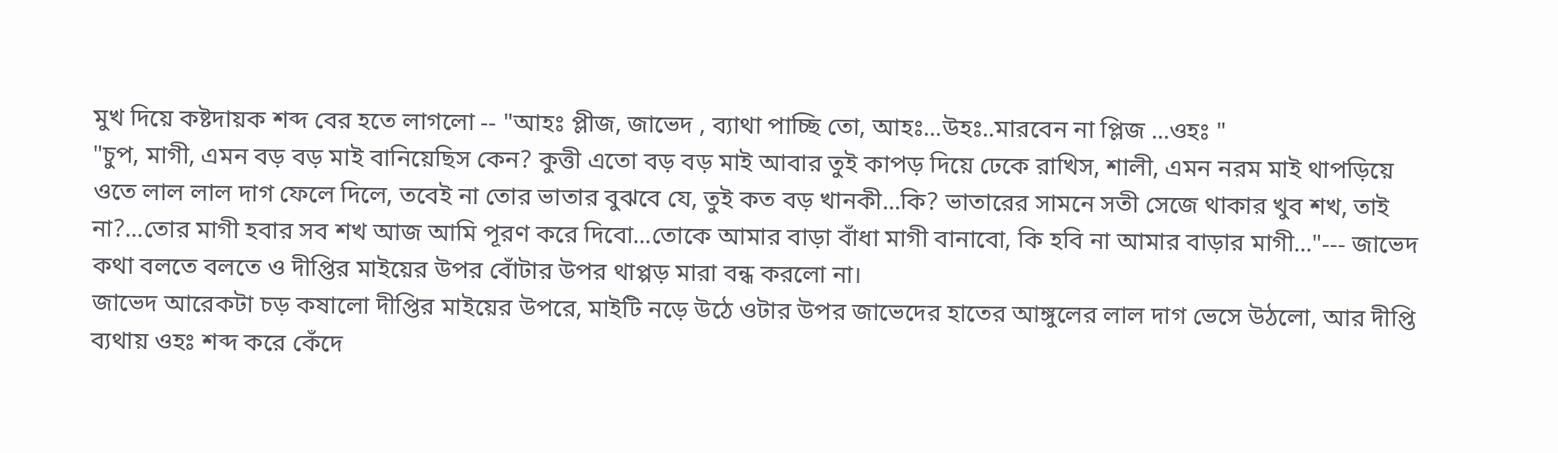মুখ দিয়ে কষ্টদায়ক শব্দ বের হতে লাগলো -- "আহঃ প্লীজ, জাভেদ , ব্যাথা পাচ্ছি তো, আহঃ...উহঃ..মারবেন না প্লিজ ...ওহঃ "
"চুপ, মাগী, এমন বড় বড় মাই বানিয়েছিস কেন? কুত্তী এতো বড় বড় মাই আবার তুই কাপড় দিয়ে ঢেকে রাখিস, শালী, এমন নরম মাই থাপড়িয়ে ওতে লাল লাল দাগ ফেলে দিলে, তবেই না তোর ভাতার বুঝবে যে, তুই কত বড় খানকী...কি? ভাতারের সামনে সতী সেজে থাকার খুব শখ, তাই না?...তোর মাগী হবার সব শখ আজ আমি পূরণ করে দিবো...তোকে আমার বাড়া বাঁধা মাগী বানাবো, কি হবি না আমার বাড়ার মাগী..."--- জাভেদ কথা বলতে বলতে ও দীপ্তির মাইয়ের উপর বোঁটার উপর থাপ্পড় মারা বন্ধ করলো না।
জাভেদ আরেকটা চড় কষালো দীপ্তির মাইয়ের উপরে, মাইটি নড়ে উঠে ওটার উপর জাভেদের হাতের আঙ্গুলের লাল দাগ ভেসে উঠলো, আর দীপ্তি ব্যথায় ওহঃ শব্দ করে কেঁদে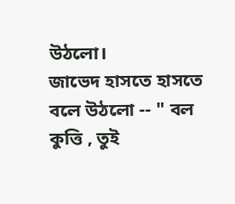উঠলো।
জাভেদ হাসতে হাসতে বলে উঠলো -- " বল কুত্তি , তুই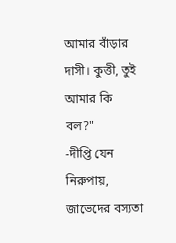আমার বাঁড়ার দাসী। কুত্তী, তুই আমার কি বল?"
-দীপ্তি যেন নিরুপায়, জাভেদের বস্যতা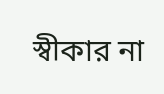স্বীকার না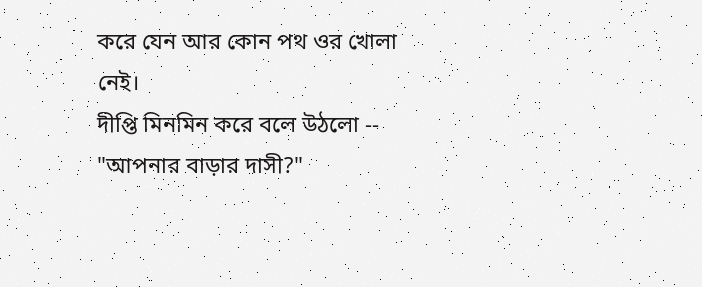করে যেন আর কোন পথ ওর খোলা নেই।
দীপ্তি মিনমিন করে বলে উঠলো -- "আপনার বাড়ার দাসী?"